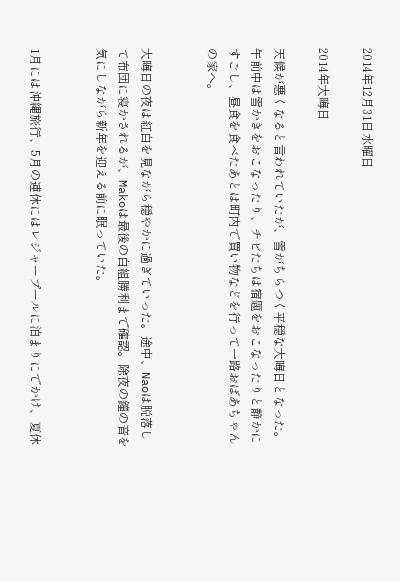2014年12月31日水曜日

2014年大晦日

天候が悪くなると言われていたが、雪がちらつく平穏な大晦日となった。午前中は雪かきをおこなったり、チビたちは宿題をおこなったりと静かにすごし、昼食を食べたあとは町内で買い物などを行って一路おばあちゃんの家へ。


大晦日の夜は紅白を見ながら穏やかに過ぎていった。途中、Naoは脱落して布団に寝かされるが、Makoは最後の白組勝利まで確認。除夜の鐘の音を気にしながら新年を迎える前に眠っていた。


1月には沖縄旅行、5月の連休にはレジャープールに泊まりにでかけ、夏休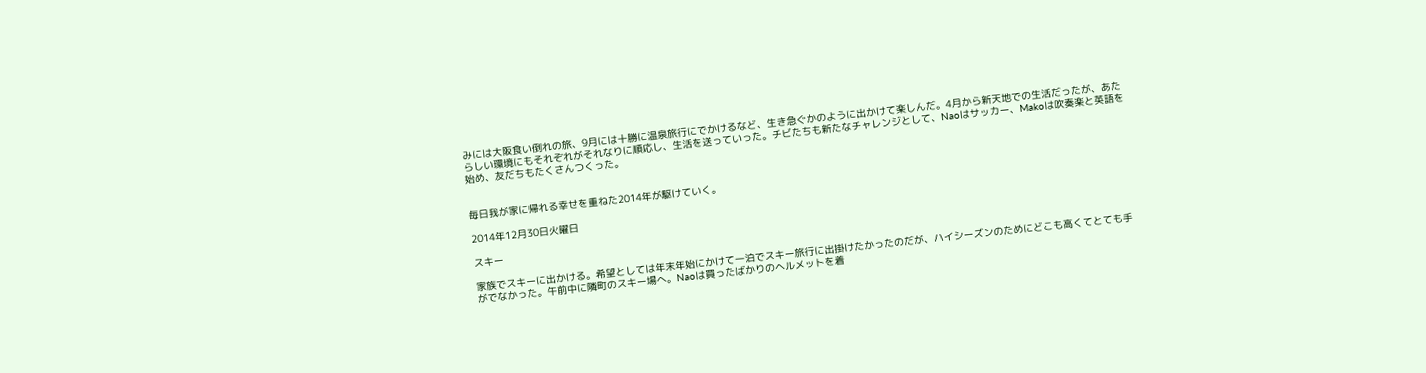みには大阪食い倒れの旅、9月には十勝に温泉旅行にでかけるなど、生き急ぐかのように出かけて楽しんだ。4月から新天地での生活だったが、あたらしい環境にもそれぞれがそれなりに順応し、生活を送っていった。チビたちも新たなチャレンジとして、Naoはサッカー、Makoは吹奏楽と英語を始め、友だちもたくさんつくった。


毎日我が家に帰れる幸せを重ねた2014年が駆けていく。

2014年12月30日火曜日

スキー

家族でスキーに出かける。希望としては年末年始にかけて一泊でスキー旅行に出掛けたかったのだが、ハイシーズンのためにどこも高くてとても手がでなかった。午前中に隣町のスキー場へ。Naoは買ったばかりのヘルメットを着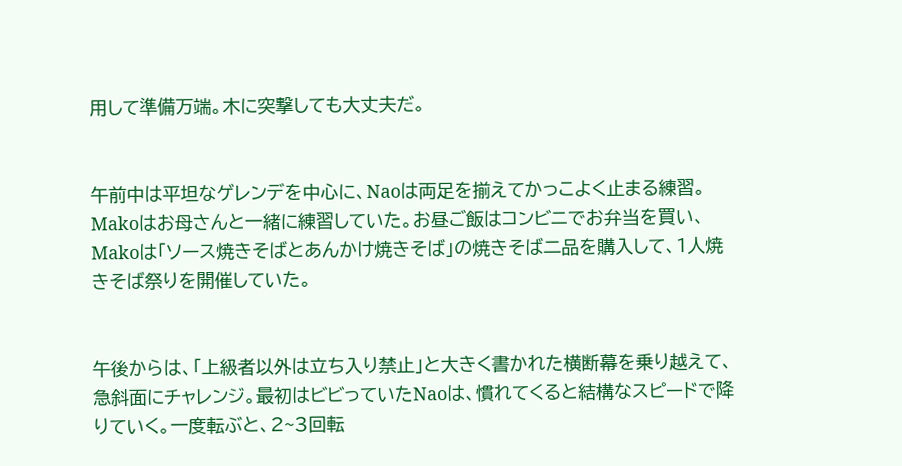用して準備万端。木に突撃しても大丈夫だ。


午前中は平坦なゲレンデを中心に、Naoは両足を揃えてかっこよく止まる練習。Makoはお母さんと一緒に練習していた。お昼ご飯はコンビニでお弁当を買い、Makoは「ソース焼きそばとあんかけ焼きそば」の焼きそば二品を購入して、1人焼きそば祭りを開催していた。


午後からは、「上級者以外は立ち入り禁止」と大きく書かれた横断幕を乗り越えて、急斜面にチャレンジ。最初はビビっていたNaoは、慣れてくると結構なスピードで降りていく。一度転ぶと、2~3回転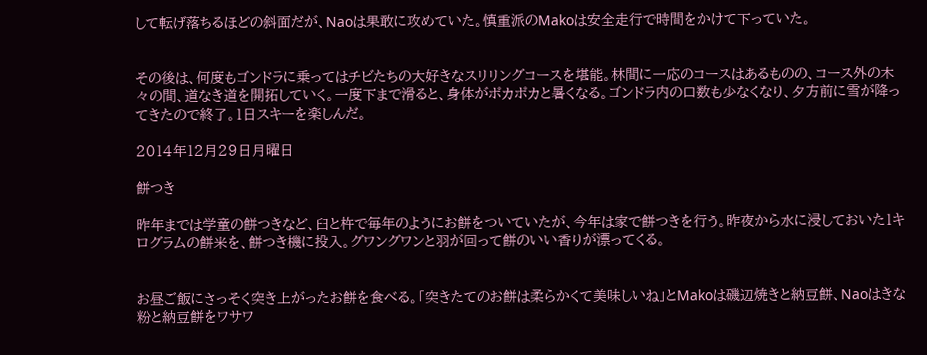して転げ落ちるほどの斜面だが、Naoは果敢に攻めていた。慎重派のMakoは安全走行で時間をかけて下っていた。


その後は、何度もゴンドラに乗ってはチビたちの大好きなスリリングコースを堪能。林間に一応のコースはあるものの、コース外の木々の間、道なき道を開拓していく。一度下まで滑ると、身体がポカポカと暑くなる。ゴンドラ内の口数も少なくなり、夕方前に雪が降ってきたので終了。1日スキーを楽しんだ。

2014年12月29日月曜日

餅つき

昨年までは学童の餅つきなど、臼と杵で毎年のようにお餅をついていたが、今年は家で餅つきを行う。昨夜から水に浸しておいた1キログラムの餅米を、餅つき機に投入。グワングワンと羽が回って餅のいい香りが漂ってくる。


お昼ご飯にさっそく突き上がったお餅を食べる。「突きたてのお餅は柔らかくて美味しいね」とMakoは磯辺焼きと納豆餅、Naoはきな粉と納豆餅をワサワ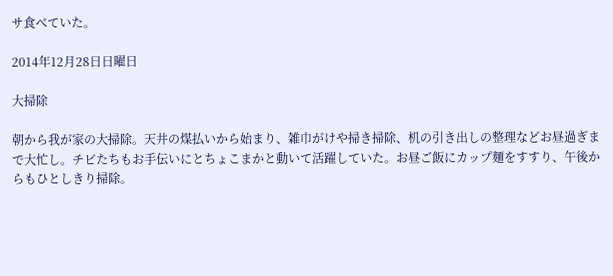サ食べていた。

2014年12月28日日曜日

大掃除

朝から我が家の大掃除。天井の煤払いから始まり、雑巾がけや掃き掃除、机の引き出しの整理などお昼過ぎまで大忙し。チビたちもお手伝いにとちょこまかと動いて活躍していた。お昼ご飯にカップ麺をすすり、午後からもひとしきり掃除。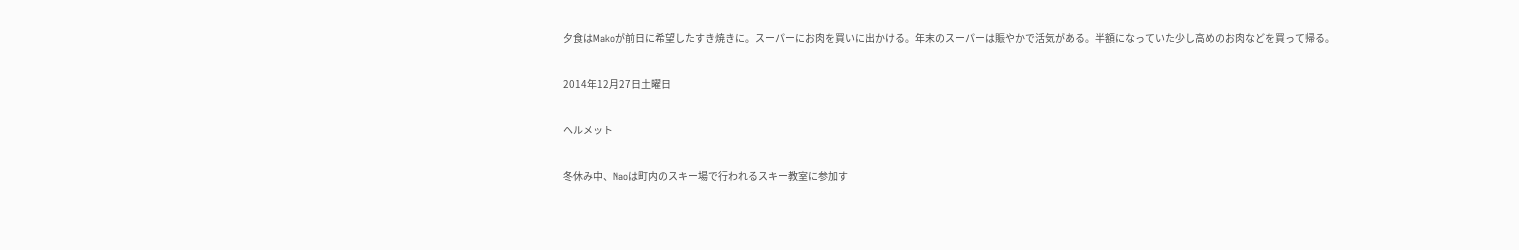夕食はMakoが前日に希望したすき焼きに。スーパーにお肉を買いに出かける。年末のスーパーは賑やかで活気がある。半額になっていた少し高めのお肉などを買って帰る。

2014年12月27日土曜日

ヘルメット

冬休み中、Naoは町内のスキー場で行われるスキー教室に参加す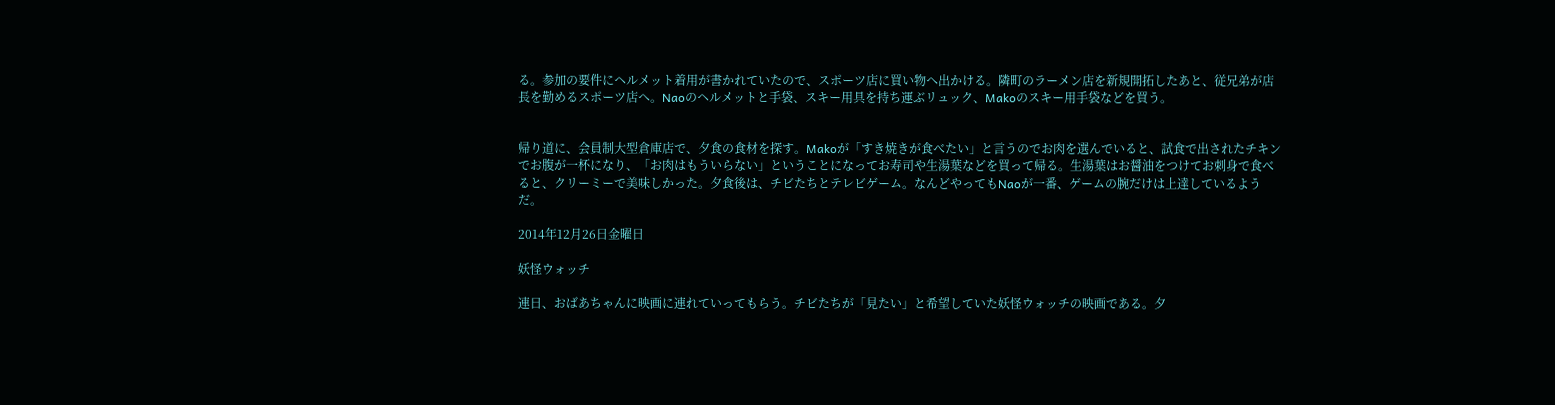る。参加の要件にヘルメット着用が書かれていたので、スポーツ店に買い物へ出かける。隣町のラーメン店を新規開拓したあと、従兄弟が店長を勤めるスポーツ店へ。Naoのヘルメットと手袋、スキー用具を持ち運ぶリュック、Makoのスキー用手袋などを買う。


帰り道に、会員制大型倉庫店で、夕食の食材を探す。Makoが「すき焼きが食べたい」と言うのでお肉を選んでいると、試食で出されたチキンでお腹が一杯になり、「お肉はもういらない」ということになってお寿司や生湯葉などを買って帰る。生湯葉はお醤油をつけてお刺身で食べると、クリーミーで美味しかった。夕食後は、チビたちとテレビゲーム。なんどやってもNaoが一番、ゲームの腕だけは上達しているようだ。

2014年12月26日金曜日

妖怪ウォッチ

連日、おばあちゃんに映画に連れていってもらう。チビたちが「見たい」と希望していた妖怪ウォッチの映画である。夕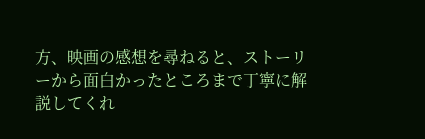方、映画の感想を尋ねると、ストーリーから面白かったところまで丁寧に解説してくれ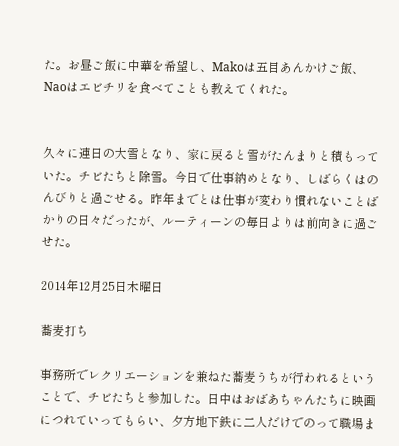た。お昼ご飯に中華を希望し、Makoは五目あんかけご飯、Naoはエビチリを食べてことも教えてくれた。


久々に連日の大雪となり、家に戻ると雪がたんまりと積もっていた。チビたちと除雪。今日で仕事納めとなり、しばらくはのんびりと過ごせる。昨年までとは仕事が変わり慣れないことばかりの日々だったが、ルーティーンの毎日よりは前向きに過ごせた。

2014年12月25日木曜日

蕎麦打ち

事務所でレクリエーションを兼ねた蕎麦うちが行われるということで、チビたちと参加した。日中はおばあちゃんたちに映画につれていってもらい、夕方地下鉄に二人だけでのって職場ま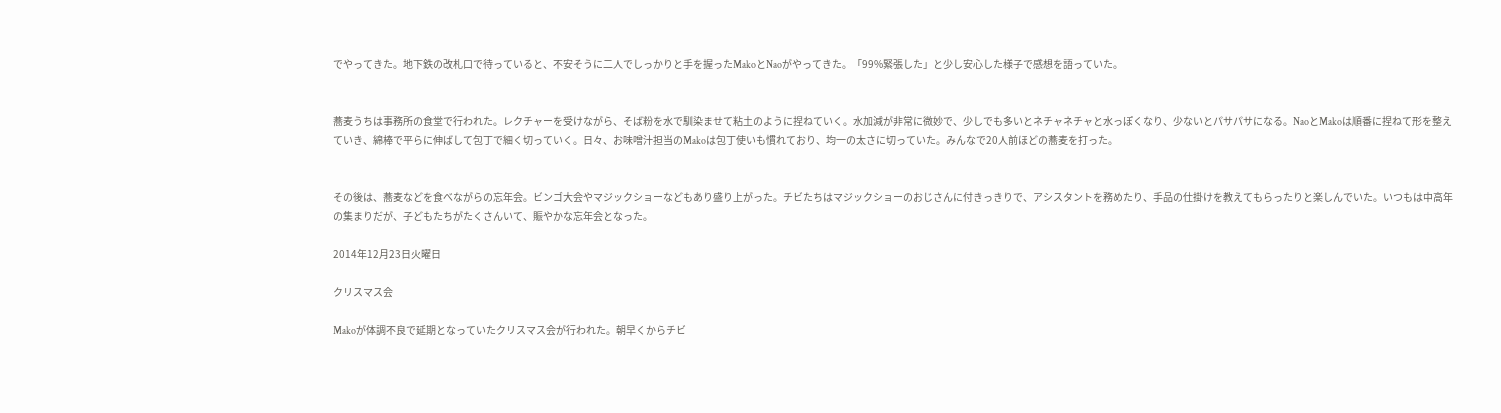でやってきた。地下鉄の改札口で待っていると、不安そうに二人でしっかりと手を握ったMakoとNaoがやってきた。「99%緊張した」と少し安心した様子で感想を語っていた。


蕎麦うちは事務所の食堂で行われた。レクチャーを受けながら、そば粉を水で馴染ませて粘土のように捏ねていく。水加減が非常に微妙で、少しでも多いとネチャネチャと水っぽくなり、少ないとパサパサになる。NaoとMakoは順番に捏ねて形を整えていき、綿棒で平らに伸ばして包丁で細く切っていく。日々、お味噌汁担当のMakoは包丁使いも慣れており、均一の太さに切っていた。みんなで20人前ほどの蕎麦を打った。


その後は、蕎麦などを食べながらの忘年会。ビンゴ大会やマジックショーなどもあり盛り上がった。チビたちはマジックショーのおじさんに付きっきりで、アシスタントを務めたり、手品の仕掛けを教えてもらったりと楽しんでいた。いつもは中高年の集まりだが、子どもたちがたくさんいて、賑やかな忘年会となった。

2014年12月23日火曜日

クリスマス会

Makoが体調不良で延期となっていたクリスマス会が行われた。朝早くからチビ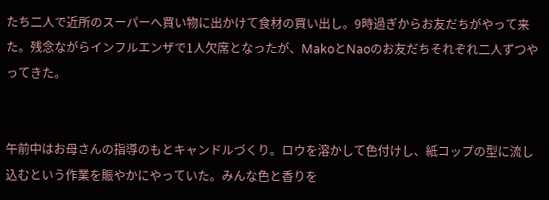たち二人で近所のスーパーへ買い物に出かけて食材の買い出し。9時過ぎからお友だちがやって来た。残念ながらインフルエンザで1人欠席となったが、MakoとNaoのお友だちそれぞれ二人ずつやってきた。


午前中はお母さんの指導のもとキャンドルづくり。ロウを溶かして色付けし、紙コップの型に流し込むという作業を賑やかにやっていた。みんな色と香りを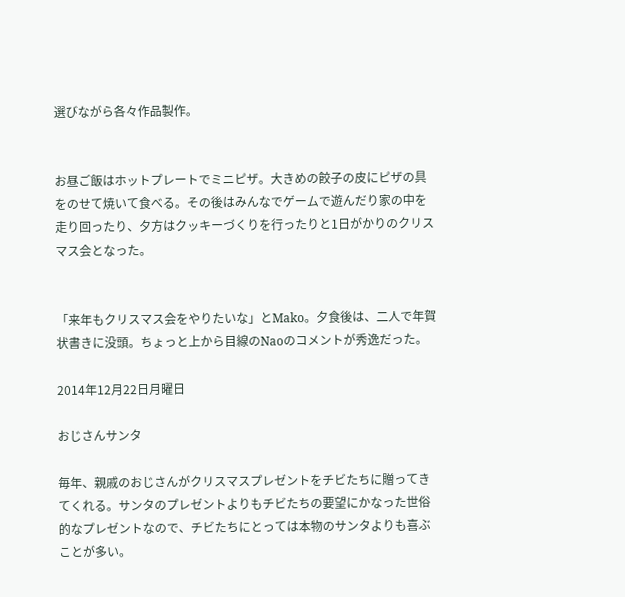選びながら各々作品製作。


お昼ご飯はホットプレートでミニピザ。大きめの餃子の皮にピザの具をのせて焼いて食べる。その後はみんなでゲームで遊んだり家の中を走り回ったり、夕方はクッキーづくりを行ったりと1日がかりのクリスマス会となった。


「来年もクリスマス会をやりたいな」とMako。夕食後は、二人で年賀状書きに没頭。ちょっと上から目線のNaoのコメントが秀逸だった。

2014年12月22日月曜日

おじさんサンタ

毎年、親戚のおじさんがクリスマスプレゼントをチビたちに贈ってきてくれる。サンタのプレゼントよりもチビたちの要望にかなった世俗的なプレゼントなので、チビたちにとっては本物のサンタよりも喜ぶことが多い。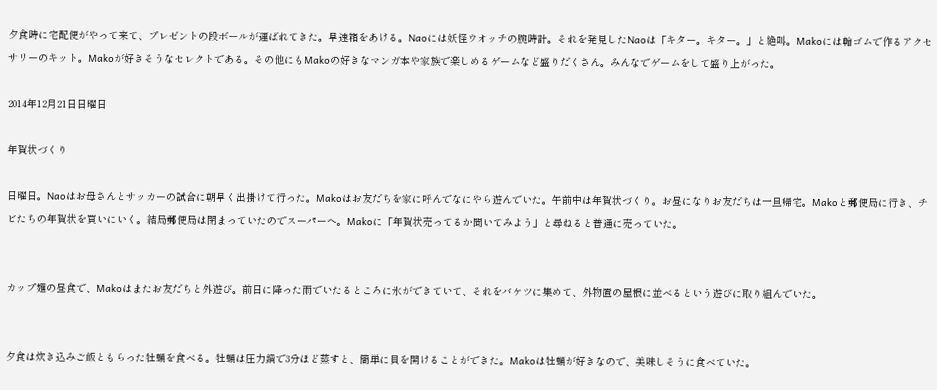夕食時に宅配便がやって来て、プレゼントの段ボールが運ばれてきた。早速箱をあける。Naoには妖怪ウオッチの腕時計。それを発見したNaoは「キター。キター。」と絶叫。Makoには輪ゴムで作るアクセサリーのキット。Makoが好きそうなセレクトである。その他にもMakoの好きなマンガ本や家族で楽しめるゲームなど盛りだくさん。みんなでゲームをして盛り上がった。

2014年12月21日日曜日

年賀状づくり

日曜日。Naoはお母さんとサッカーの試合に朝早く出掛けて行った。Makoはお友だちを家に呼んでなにやら遊んでいた。午前中は年賀状づくり。お昼になりお友だちは一旦帰宅。Makoと郵便局に行き、チビたちの年賀状を買いにいく。結局郵便局は閉まっていたのでスーパーへ。Makoに「年賀状売ってるか聞いてみよう」と尋ねると普通に売っていた。


カップ麺の昼食で、Makoはまたお友だちと外遊び。前日に降った雨でいたるところに氷ができていて、それをバケツに集めて、外物置の屋根に並べるという遊びに取り組んでいた。


夕食は炊き込みご飯ともらった牡蠣を食べる。牡蠣は圧力鍋で3分ほど蒸すと、簡単に貝を開けることができた。Makoは牡蠣が好きなので、美味しそうに食べていた。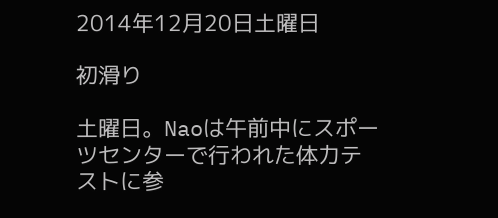2014年12月20日土曜日

初滑り

土曜日。Naoは午前中にスポーツセンターで行われた体力テストに参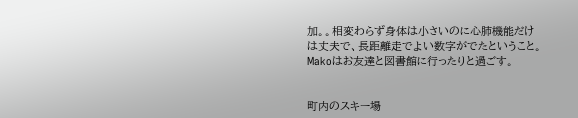加。。相変わらず身体は小さいのに心肺機能だけは丈夫で、長距離走でよい数字がでたということ。Makoはお友達と図書館に行ったりと過ごす。


町内のスキー場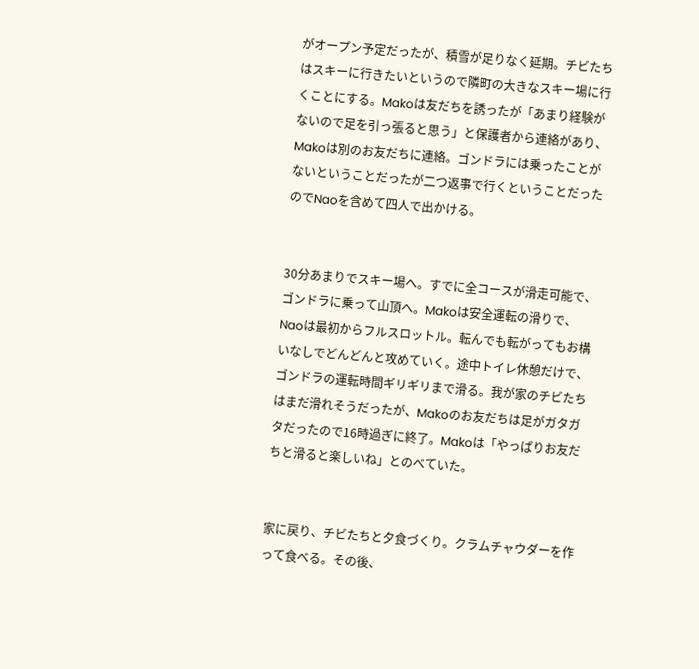がオープン予定だったが、積雪が足りなく延期。チビたちはスキーに行きたいというので隣町の大きなスキー場に行くことにする。Makoは友だちを誘ったが「あまり経験がないので足を引っ張ると思う」と保護者から連絡があり、Makoは別のお友だちに連絡。ゴンドラには乗ったことがないということだったが二つ返事で行くということだったのでNaoを含めて四人で出かける。


30分あまりでスキー場へ。すでに全コースが滑走可能で、ゴンドラに乗って山頂へ。Makoは安全運転の滑りで、Naoは最初からフルスロットル。転んでも転がってもお構いなしでどんどんと攻めていく。途中トイレ休憩だけで、ゴンドラの運転時間ギリギリまで滑る。我が家のチビたちはまだ滑れそうだったが、Makoのお友だちは足がガタガタだったので16時過ぎに終了。Makoは「やっぱりお友だちと滑ると楽しいね」とのべていた。


家に戻り、チビたちと夕食づくり。クラムチャウダーを作って食べる。その後、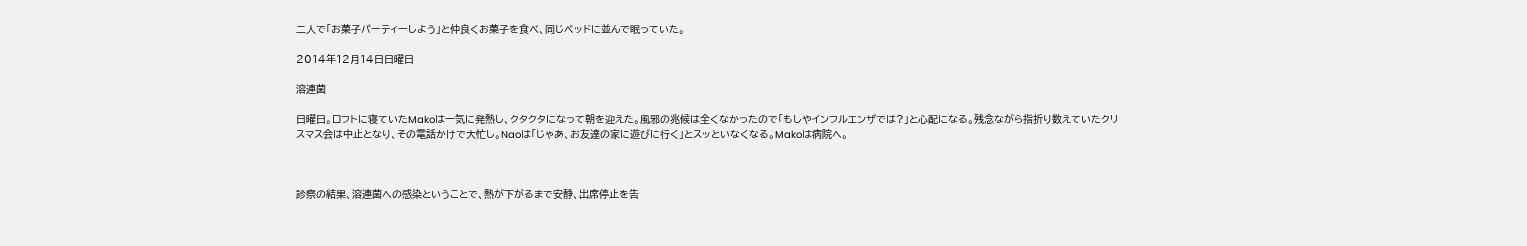二人で「お菓子パーティーしよう」と仲良くお菓子を食べ、同じベッドに並んで眠っていた。

2014年12月14日日曜日

溶連菌

日曜日。ロフトに寝ていたMakoは一気に発熱し、クタクタになって朝を迎えた。風邪の兆候は全くなかったので「もしやインフルエンザでは?」と心配になる。残念ながら指折り数えていたクリスマス会は中止となり、その電話かけで大忙し。Naoは「じゃあ、お友達の家に遊びに行く」とスッといなくなる。Makoは病院へ。



診察の結果、溶連菌への感染ということで、熱が下がるまで安静、出席停止を告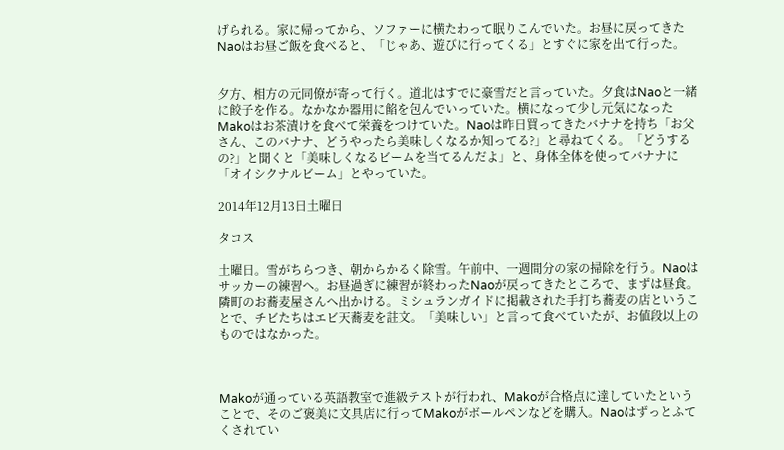げられる。家に帰ってから、ソファーに横たわって眠りこんでいた。お昼に戻ってきたNaoはお昼ご飯を食べると、「じゃあ、遊びに行ってくる」とすぐに家を出て行った。


夕方、相方の元同僚が寄って行く。道北はすでに豪雪だと言っていた。夕食はNaoと一緒に餃子を作る。なかなか器用に餡を包んでいっていた。横になって少し元気になったMakoはお茶漬けを食べて栄養をつけていた。Naoは昨日買ってきたバナナを持ち「お父さん、このバナナ、どうやったら美味しくなるか知ってる?」と尋ねてくる。「どうするの?」と聞くと「美味しくなるビームを当てるんだよ」と、身体全体を使ってバナナに「オイシクナルビーム」とやっていた。

2014年12月13日土曜日

タコス

土曜日。雪がちらつき、朝からかるく除雪。午前中、一週間分の家の掃除を行う。Naoはサッカーの練習へ。お昼過ぎに練習が終わったNaoが戻ってきたところで、まずは昼食。隣町のお蕎麦屋さんへ出かける。ミシュランガイドに掲載された手打ち蕎麦の店ということで、チビたちはエビ天蕎麦を註文。「美味しい」と言って食べていたが、お値段以上のものではなかった。



Makoが通っている英語教室で進級テストが行われ、Makoが合格点に達していたということで、そのご褒美に文具店に行ってMakoがボールペンなどを購入。Naoはずっとふてくされてい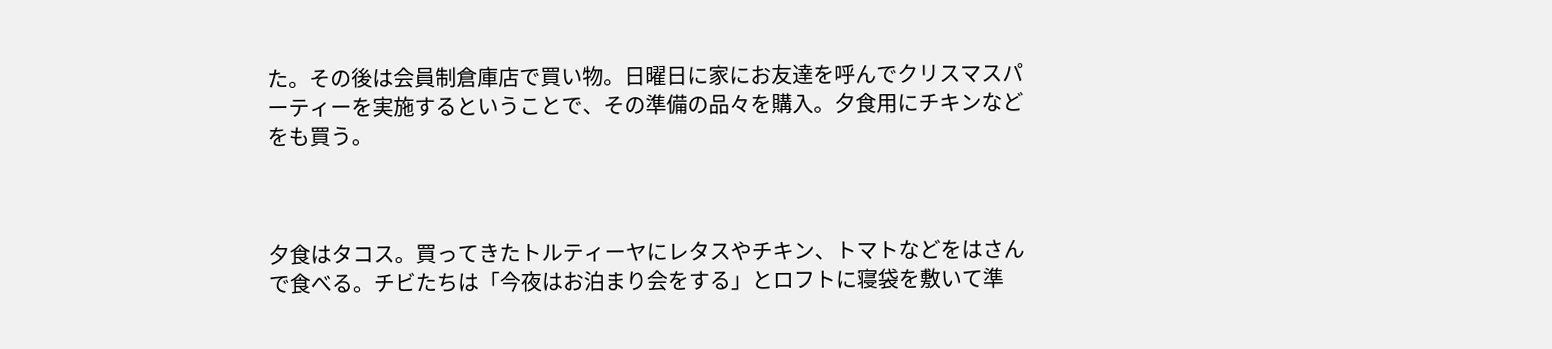た。その後は会員制倉庫店で買い物。日曜日に家にお友達を呼んでクリスマスパーティーを実施するということで、その準備の品々を購入。夕食用にチキンなどをも買う。



夕食はタコス。買ってきたトルティーヤにレタスやチキン、トマトなどをはさんで食べる。チビたちは「今夜はお泊まり会をする」とロフトに寝袋を敷いて準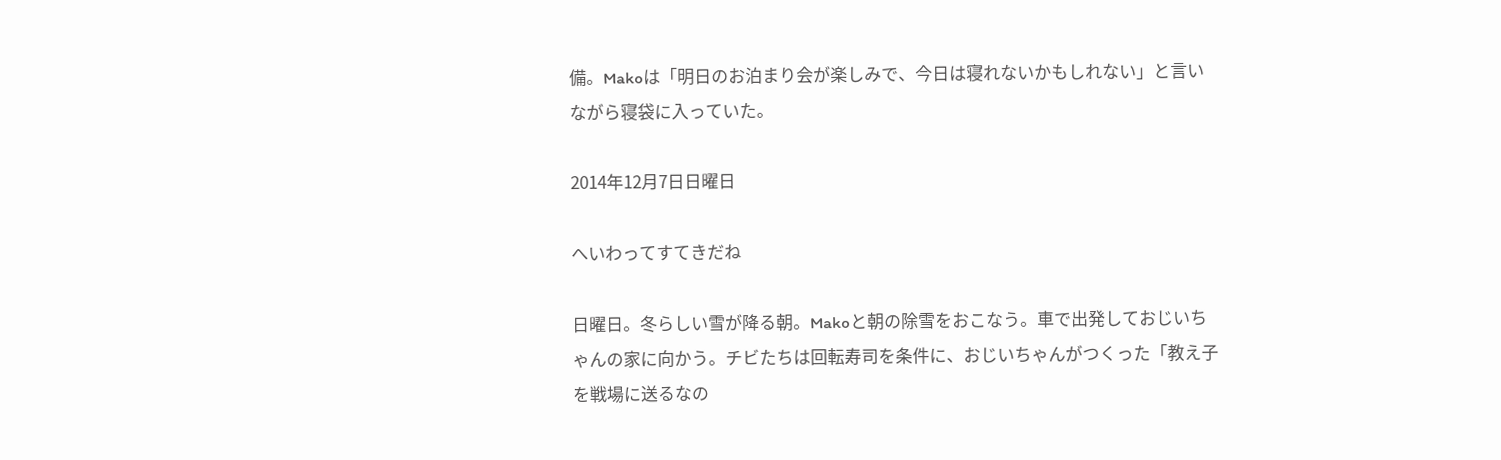備。Makoは「明日のお泊まり会が楽しみで、今日は寝れないかもしれない」と言いながら寝袋に入っていた。

2014年12月7日日曜日

へいわってすてきだね

日曜日。冬らしい雪が降る朝。Makoと朝の除雪をおこなう。車で出発しておじいちゃんの家に向かう。チビたちは回転寿司を条件に、おじいちゃんがつくった「教え子を戦場に送るなの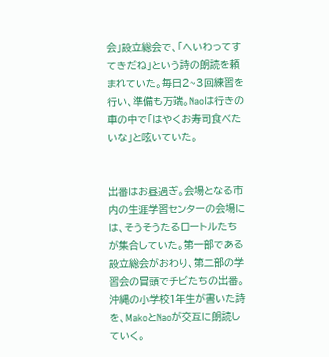会」設立総会で、「へいわってすてきだね」という詩の朗読を頼まれていた。毎日2~3回練習を行い、準備も万端。Naoは行きの車の中で「はやくお寿司食べたいな」と呟いていた。


出番はお昼過ぎ。会場となる市内の生涯学習センターの会場には、そうそうたるロートルたちが集合していた。第一部である設立総会がおわり、第二部の学習会の冒頭でチビたちの出番。沖縄の小学校1年生が書いた詩を、MakoとNaoが交互に朗読していく。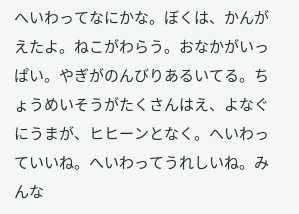へいわってなにかな。ぼくは、かんがえたよ。ねこがわらう。おなかがいっぱい。やぎがのんびりあるいてる。ちょうめいそうがたくさんはえ、よなぐにうまが、ヒヒーンとなく。へいわっていいね。へいわってうれしいね。みんな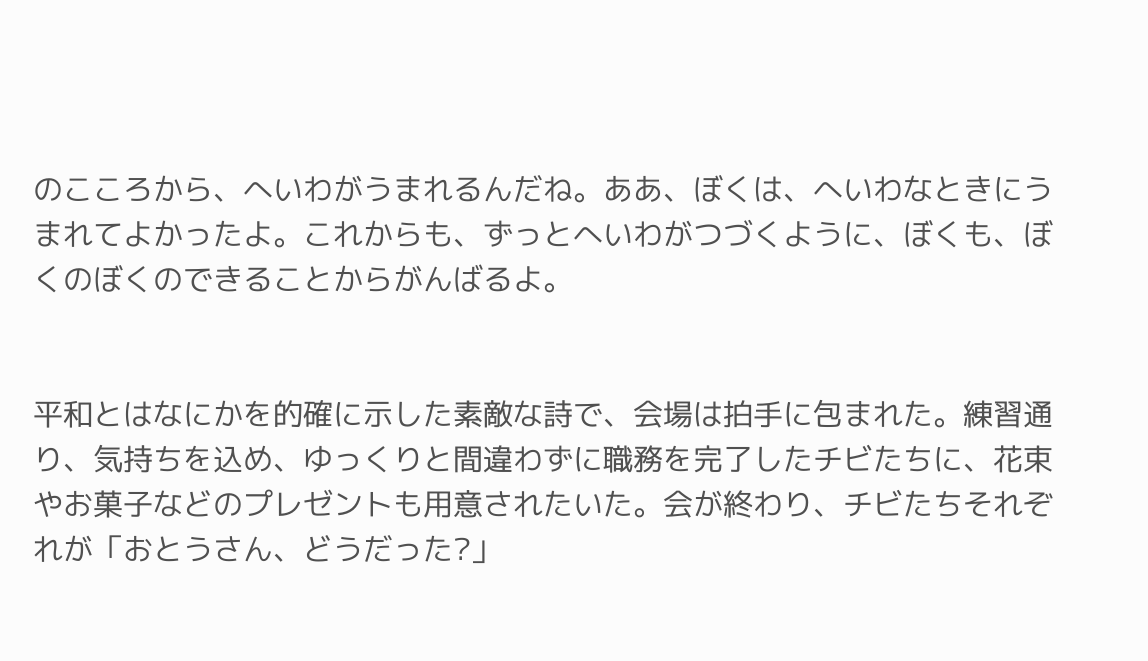のこころから、へいわがうまれるんだね。ああ、ぼくは、へいわなときにうまれてよかったよ。これからも、ずっとへいわがつづくように、ぼくも、ぼくのぼくのできることからがんばるよ。


平和とはなにかを的確に示した素敵な詩で、会場は拍手に包まれた。練習通り、気持ちを込め、ゆっくりと間違わずに職務を完了したチビたちに、花束やお菓子などのプレゼントも用意されたいた。会が終わり、チビたちそれぞれが「おとうさん、どうだった?」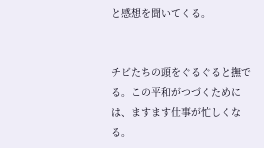と感想を聞いてくる。


チビたちの頭をぐるぐると撫でる。この平和がつづくためには、ますます仕事が忙しくなる。